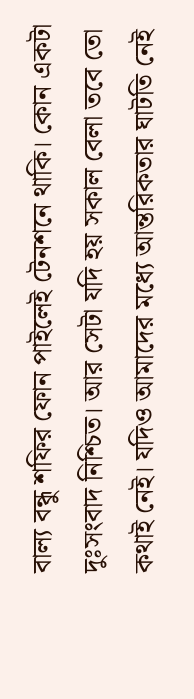বাল্য বন্ধু শফির ফোন পাইলেই টেনশনে থাকি। কোন একটা দুঃসংবাদ নিশ্চিত। আর সেটা যদি হয় সকাল বেলা তবে তো কথাই নেই। যদিও আমাদের মধ্যে আন্তরিকতার ঘাটতি নেই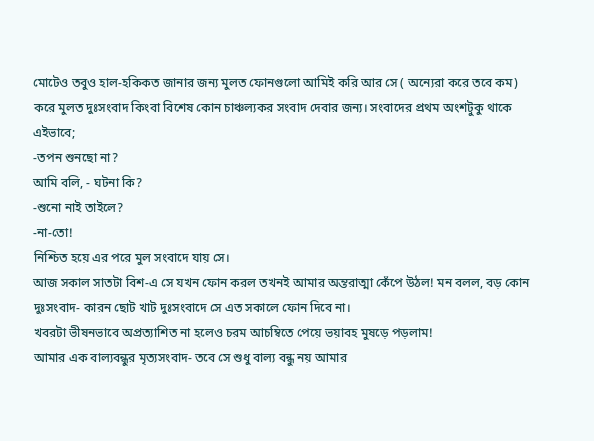মোটেও তবুও হাল-হকিকত জানার জন্য মুলত ফোনগুলো আমিই করি আর সে ( অন্যেরা করে তবে কম) করে মুলত দুঃসংবাদ কিংবা বিশেষ কোন চাঞ্চল্যকর সংবাদ দেবার জন্য। সংবাদের প্রথম অংশটুকু থাকে এইভাবে;
-তপন শুনছো না?
আমি বলি, - ঘটনা কি?
-শুনো নাই তাইলে?
-না-তো!
নিশ্চিত হয়ে এর পরে মুল সংবাদে যায় সে।
আজ সকাল সাতটা বিশ-এ সে যখন ফোন করল তখনই আমার অন্তরাত্মা কেঁপে উঠল! মন বলল, বড় কোন দুঃসংবাদ- কারন ছোট খাট দুঃসংবাদে সে এত সকালে ফোন দিবে না।
খবরটা ভীষনভাবে অপ্রত্যাশিত না হলেও চরম আচম্বিতে পেয়ে ভয়াবহ মুষড়ে পড়লাম!
আমার এক বাল্যবন্ধুর মৃত্যসংবাদ- তবে সে শুধু বাল্য বন্ধু নয় আমার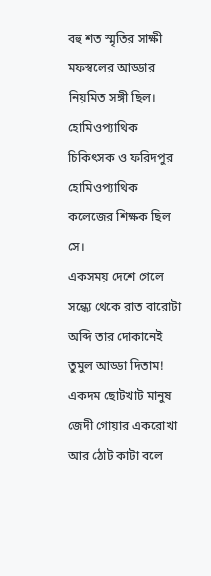বহু শত স্মৃতির সাক্ষী মফস্বলের আড্ডার নিয়মিত সঙ্গী ছিল।
হোমিওপ্যাথিক চিকিৎসক ও ফরিদপুর হোমিওপ্যাথিক কলেজের শিক্ষক ছিল সে।
একসময় দেশে গেলে সন্ধ্যে থেকে রাত বারোটা অব্দি তার দোকানেই তুমুল আড্ডা দিতাম! একদম ছোটখাট মানুষ জেদী গোয়ার একরোখা আর ঠোট কাটা বলে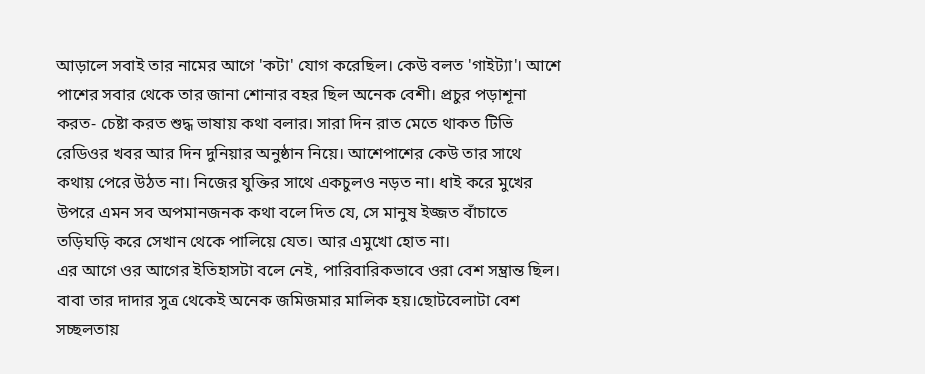আড়ালে সবাই তার নামের আগে 'কটা' যোগ করেছিল। কেউ বলত 'গাইট্যা'। আশে পাশের সবার থেকে তার জানা শোনার বহর ছিল অনেক বেশী। প্রচুর পড়াশূনা করত- চেষ্টা করত শুদ্ধ ভাষায় কথা বলার। সারা দিন রাত মেতে থাকত টিভি রেডিওর খবর আর দিন দুনিয়ার অনুষ্ঠান নিয়ে। আশেপাশের কেউ তার সাথে কথায় পেরে উঠত না। নিজের যুক্তির সাথে একচুলও নড়ত না। ধাই করে মুখের উপরে এমন সব অপমানজনক কথা বলে দিত যে, সে মানুষ ইজ্জত বাঁচাতে তড়িঘড়ি করে সেখান থেকে পালিয়ে যেত। আর এমুখো হোত না।
এর আগে ওর আগের ইতিহাসটা বলে নেই, পারিবারিকভাবে ওরা বেশ সম্ভ্রান্ত ছিল। বাবা তার দাদার সুত্র থেকেই অনেক জমিজমার মালিক হয়।ছোটবেলাটা বেশ সচ্ছলতায়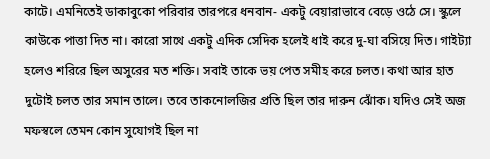কাটে। এমনিতেই ডাকাবুকো পরিবার তারপরে ধনবান- একটু বেয়ারাভাবে বেড়ে ওঠে সে। স্কুলে কাউকে পাত্তা দিত না। কারো সাথে একটু এদিক সেদিক হলেই ধাই করে দু-ঘা বসিয়ে দিত। গাইট্যা হলেও শরিরে ছিল অসুরের মত শক্তি। সবাই তাকে ভয় পেত সমীহ করে চলত। কথা আর হাত দুটোই চলত তার সমান তালে। তবে তাকনোলজির প্রতি ছিল তার দারুন ঝোঁক। যদিও সেই অজ মফস্বলে তেমন কোন সুযোগই ছিল না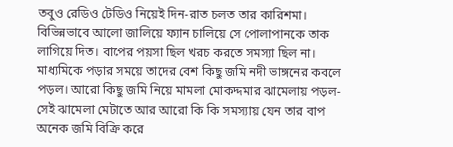তবুও রেডিও টেডিও নিয়েই দিন-রাত চলত তার কারিশমা। বিভিন্নভাবে আলো জালিয়ে ফ্যান চালিয়ে সে পোলাপানকে তাক লাগিয়ে দিত। বাপের পয়সা ছিল খরচ করতে সমস্যা ছিল না। মাধ্যমিকে পড়ার সময়ে তাদের বেশ কিছু জমি নদী ভাঙ্গনের কবলে পড়ল। আরো কিছু জমি নিয়ে মামলা মোকদ্দমার ঝামেলায় পড়ল- সেই ঝামেলা মেটাতে আর আরো কি কি সমস্যায় যেন তার বাপ অনেক জমি বিক্রি করে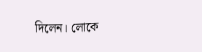দিলেন। লোকে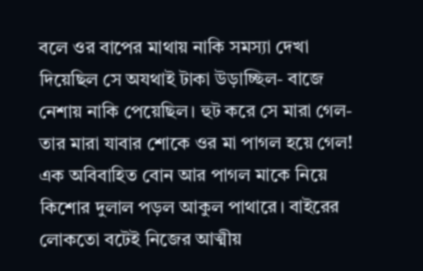বলে ওর বাপের মাথায় নাকি সমস্যা দেখা দিয়েছিল সে অযথাই টাকা উড়াচ্ছিল- বাজে নেশায় নাকি পেয়েছিল। হুট করে সে মারা গেল- তার মারা যাবার শোকে ওর মা পাগল হয়ে গেল!
এক অবিবাহিত বোন আর পাগল মাকে নিয়ে কিশোর দুলাল পড়ল আকুল পাথারে। বাইরের লোকতো বটেই নিজের আত্মীয়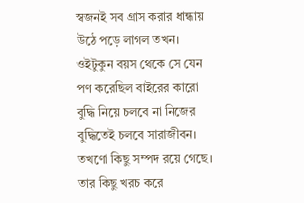স্বজনই সব গ্রাস করার ধান্ধায় উঠে পড়ে লাগল তখন।
ওইটুকুন বয়স থেকে সে যেন পণ করেছিল বাইরের কারো বুদ্ধি নিয়ে চলবে না নিজের বুদ্ধিতেই চলবে সারাজীবন। তখণো কিছু সম্পদ রয়ে গেছে। তার কিছু খরচ করে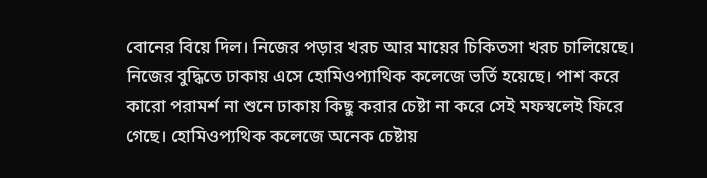বোনের বিয়ে দিল। নিজের পড়ার খরচ আর মায়ের চিকিতসা খরচ চালিয়েছে।
নিজের বুদ্ধিতে ঢাকায় এসে হোমিওপ্যাথিক কলেজে ভর্তি হয়েছে। পাশ করে কারো পরামর্শ না শুনে ঢাকায় কিছু করার চেষ্টা না করে সেই মফস্বলেই ফিরে গেছে। হোমিওপ্যথিক কলেজে অনেক চেষ্টায়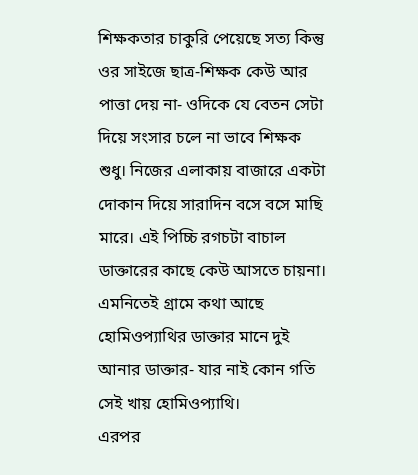শিক্ষকতার চাকুরি পেয়েছে সত্য কিন্তু ওর সাইজে ছাত্র-শিক্ষক কেউ আর পাত্তা দেয় না- ওদিকে যে বেতন সেটা দিয়ে সংসার চলে না ভাবে শিক্ষক শুধু। নিজের এলাকায় বাজারে একটা দোকান দিয়ে সারাদিন বসে বসে মাছি মারে। এই পিচ্চি রগচটা বাচাল ডাক্তারের কাছে কেউ আসতে চায়না।
এমনিতেই গ্রামে কথা আছে হোমিওপ্যাথির ডাক্তার মানে দুই আনার ডাক্তার- যার নাই কোন গতি সেই খায় হোমিওপ্যাথি।
এরপর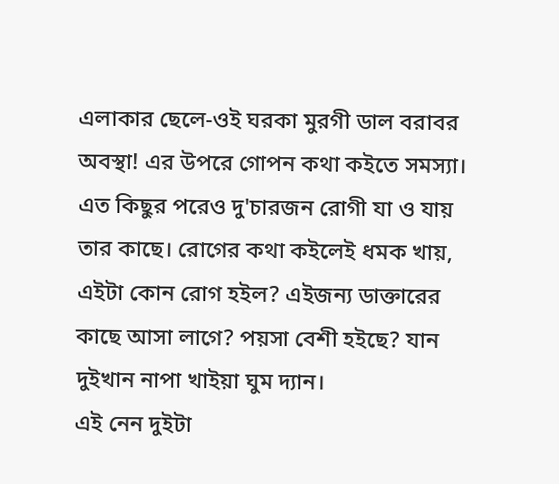এলাকার ছেলে-ওই ঘরকা মুরগী ডাল বরাবর অবস্থা! এর উপরে গোপন কথা কইতে সমস্যা।
এত কিছুর পরেও দু'চারজন রোগী যা ও যায় তার কাছে। রোগের কথা কইলেই ধমক খায়,
এইটা কোন রোগ হইল? এইজন্য ডাক্তারের কাছে আসা লাগে? পয়সা বেশী হইছে? যান দুইখান নাপা খাইয়া ঘুম দ্যান।
এই নেন দুইটা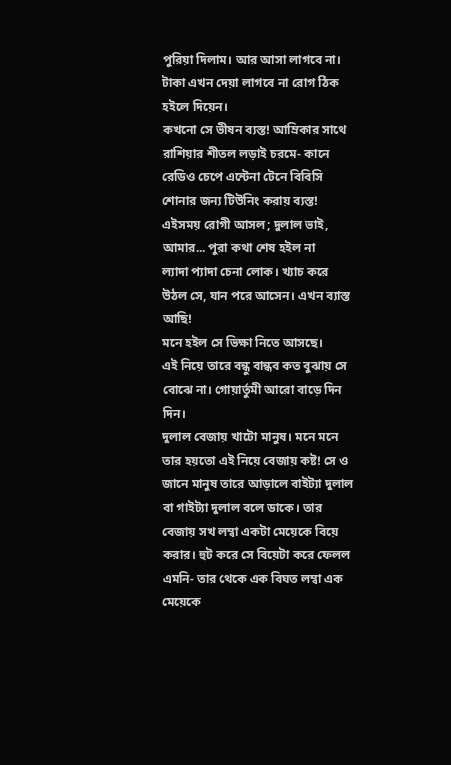পুরিয়া দিলাম। আর আসা লাগবে না। টাকা এখন দেয়া লাগবে না রোগ ঠিক হইলে দিয়েন।
কখনো সে ভীষন ব্যস্ত! আম্রিকার সাথে রাশিয়ার শীতল লড়াই চরমে- কানে রেডিও চেপে এন্টেনা টেনে বিবিসি শোনার জন্য টিউনিং করায় ব্যস্ত!
এইসময় রোগী আসল; দুলাল ভাই, আমার... পুরা কথা শেষ হইল না
ল্যাদা প্যাদা চেনা লোক। খ্যাচ করে উঠল সে, যান পরে আসেন। এখন ব্যাস্ত আছি!
মনে হইল সে ভিক্ষা নিতে আসছে।
এই নিয়ে তারে বন্ধু বান্ধব কত বুঝায় সে বোঝে না। গোয়ার্তুমী আরো বাড়ে দিন দিন।
দুলাল বেজায় খাটো মানুষ। মনে মনে তার হয়তো এই নিয়ে বেজায় কষ্ট! সে ও জানে মানুষ তারে আড়ালে বাইট্যা দুলাল বা গাইট্যা দুলাল বলে ডাকে। তার বেজায় সখ লম্বা একটা মেয়েকে বিয়ে করার। হুট করে সে বিয়েটা করে ফেলল এমনি- তার থেকে এক বিঘত লম্বা এক মেয়েকে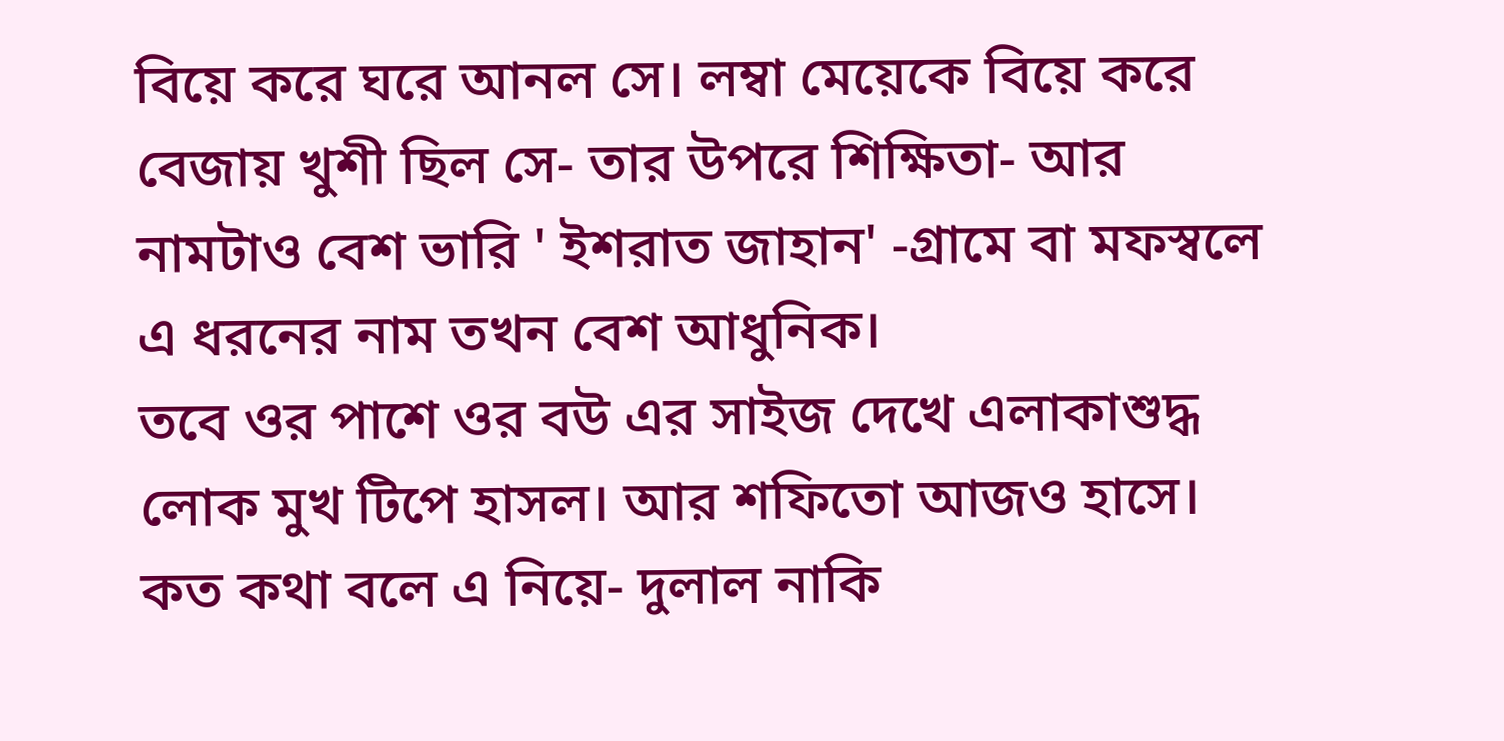বিয়ে করে ঘরে আনল সে। লম্বা মেয়েকে বিয়ে করে বেজায় খুশী ছিল সে- তার উপরে শিক্ষিতা- আর নামটাও বেশ ভারি ' ইশরাত জাহান' -গ্রামে বা মফস্বলে এ ধরনের নাম তখন বেশ আধুনিক।
তবে ওর পাশে ওর বউ এর সাইজ দেখে এলাকাশুদ্ধ লোক মুখ টিপে হাসল। আর শফিতো আজও হাসে।
কত কথা বলে এ নিয়ে- দুলাল নাকি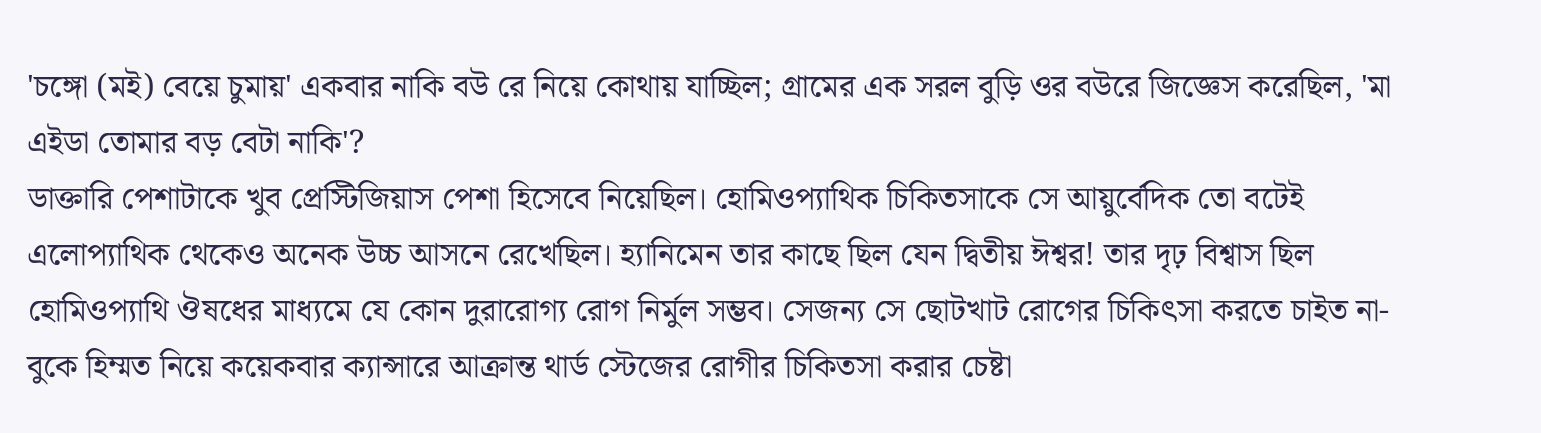'চঙ্গো (মই) বেয়ে চুমায়' একবার নাকি বউ রে নিয়ে কোথায় যাচ্ছিল; গ্রামের এক সরল বুড়ি ওর বউরে জিজ্ঞেস করেছিল, 'মা এইডা তোমার বড় বেটা নাকি'?
ডাক্তারি পেশাটাকে খুব প্রেস্টিজিয়াস পেশা হিসেবে নিয়েছিল। হোমিওপ্যাথিক চিকিতসাকে সে আয়ুর্বেদিক তো বটেই এলোপ্যাথিক থেকেও অনেক উচ্চ আসনে রেখেছিল। হ্যানিমেন তার কাছে ছিল যেন দ্বিতীয় ঈশ্বর! তার দৃঢ় বিশ্বাস ছিল হোমিওপ্যাথি ঔষধের মাধ্যমে যে কোন দুরারোগ্য রোগ নির্মুল সম্ভব। সেজন্য সে ছোটখাট রোগের চিকিৎসা করতে চাইত না- বুকে হিম্মত নিয়ে কয়েকবার ক্যান্সারে আক্রান্ত থার্ড স্টেজের রোগীর চিকিতসা করার চেষ্টা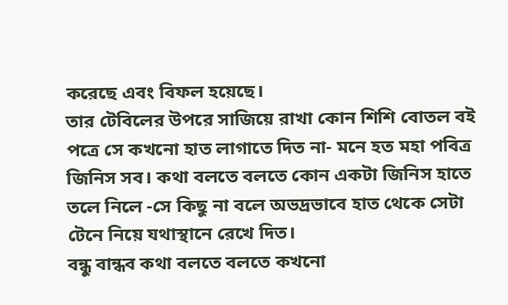করেছে এবং বিফল হয়েছে।
তার টেবিলের উপরে সাজিয়ে রাখা কোন শিশি বোতল বই পত্রে সে কখনো হাত লাগাতে দিত না- মনে হত মহা পবিত্র জিনিস সব। কথা বলতে বলতে কোন একটা জিনিস হাতে তলে নিলে -সে কিছু না বলে অভদ্রভাবে হাত থেকে সেটা টেনে নিয়ে যথাস্থানে রেখে দিত।
বন্ধু বান্ধব কথা বলতে বলতে কখনো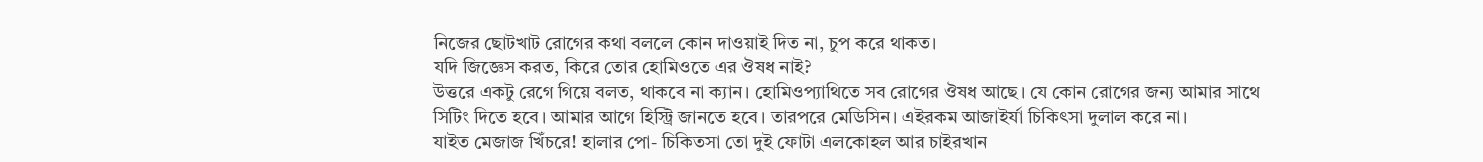নিজের ছোটখাট রোগের কথা বললে কোন দাওয়াই দিত না, চুপ করে থাকত।
যদি জিজ্ঞেস করত, কিরে তোর হোমিওতে এর ঔষধ নাই?
উত্তরে একটু রেগে গিয়ে বলত, থাকবে না ক্যান। হোমিওপ্যাথিতে সব রোগের ঔষধ আছে। যে কোন রোগের জন্য আমার সাথে সিটিং দিতে হবে। আমার আগে হিস্ট্রি জানতে হবে। তারপরে মেডিসিন। এইরকম আজাইর্যা চিকিৎসা দুলাল করে না।
যাইত মেজাজ খিঁচরে! হালার পো- চিকিতসা তো দুই ফোটা এলকোহল আর চাইরখান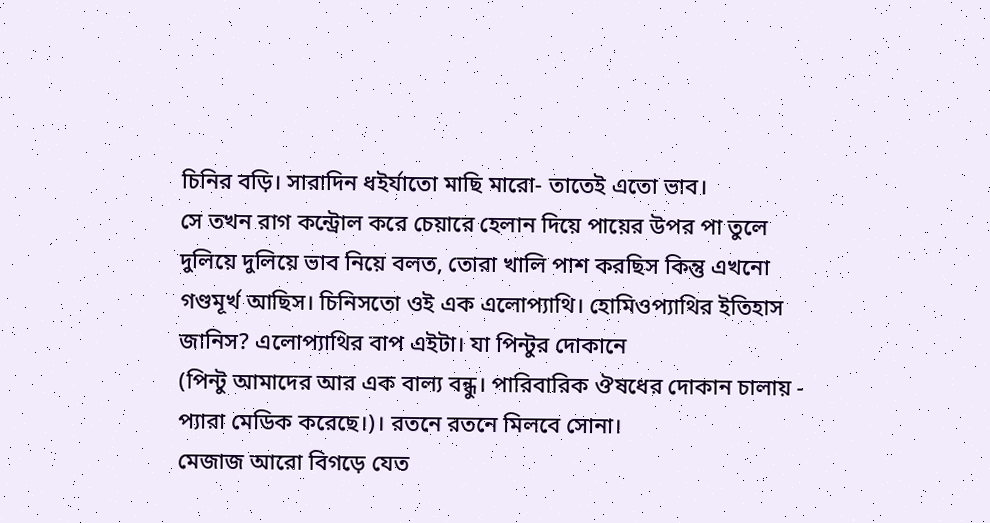চিনির বড়ি। সারাদিন ধইর্যাতো মাছি মারো- তাতেই এতো ভাব।
সে তখন রাগ কন্ট্রোল করে চেয়ারে হেলান দিয়ে পায়ের উপর পা তুলে দুলিয়ে দুলিয়ে ভাব নিয়ে বলত, তোরা খালি পাশ করছিস কিন্তু এখনো গণ্ডমূর্খ আছিস। চিনিসতো ওই এক এলোপ্যাথি। হোমিওপ্যাথির ইতিহাস জানিস? এলোপ্যাথির বাপ এইটা। যা পিন্টুর দোকানে
(পিন্টু আমাদের আর এক বাল্য বন্ধু। পারিবারিক ঔষধের দোকান চালায় - প্যারা মেডিক করেছে।)। রতনে রতনে মিলবে সোনা।
মেজাজ আরো বিগড়ে যেত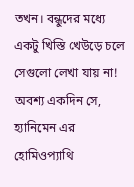তখন। বন্ধুদের মধ্যে একটু খিস্তি খেউড়ে চলে সেগুলো লেখা যায় না!
অবশ্য একদিন সে, হ্যানিমেন এর হোমিওপ্যাথি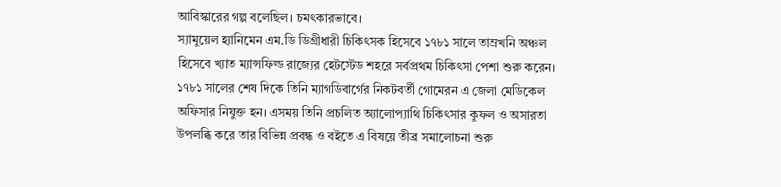আবিস্কারের গল্প বলেছিল। চমৎকারভাবে।
স্যামুয়েল হ্যানিমেন এম.ডি ডিগ্রীধারী চিকিৎসক হিসেবে ১৭৮১ সালে তাম্রখনি অঞ্চল হিসেবে খ্যাত ম্যান্সফিল্ড রাজ্যের হেটস্টেড শহরে সর্বপ্রথম চিকিৎসা পেশা শুরু করেন। ১৭৮১ সালের শেষ দিকে তিনি ম্যাগডিবার্গের নিকটবর্তী গোমেরন এ জেলা মেডিকেল অফিসার নিযুক্ত হন। এসময় তিনি প্রচলিত অ্যালোপ্যাথি চিকিৎসার কুফল ও অসারতা উপলব্ধি করে তার বিভিন্ন প্রবন্ধ ও বইতে এ বিষয়ে তীব্র সমালোচনা শুরু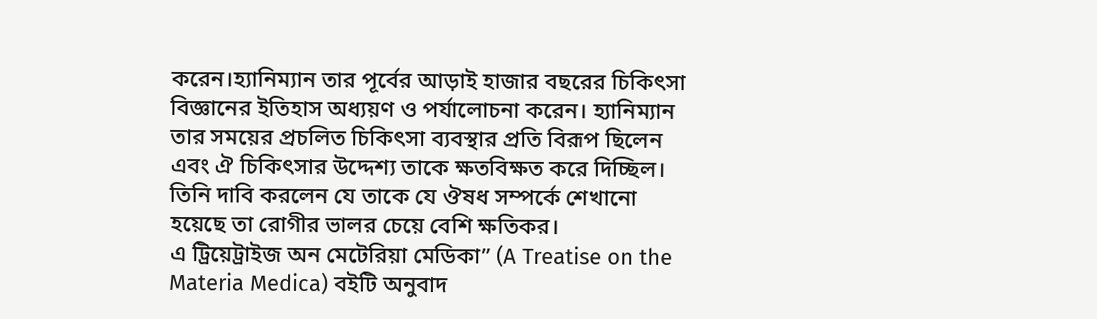করেন।হ্যানিম্যান তার পূর্বের আড়াই হাজার বছরের চিকিৎসা বিজ্ঞানের ইতিহাস অধ্যয়ণ ও পর্যালোচনা করেন। হ্যানিম্যান তার সময়ের প্রচলিত চিকিৎসা ব্যবস্থার প্রতি বিরূপ ছিলেন এবং ঐ চিকিৎসার উদ্দেশ্য তাকে ক্ষতবিক্ষত করে দিচ্ছিল। তিনি দাবি করলেন যে তাকে যে ঔষধ সম্পর্কে শেখানো হয়েছে তা রোগীর ভালর চেয়ে বেশি ক্ষতিকর।
এ ট্রিয়েট্রাইজ অন মেটেরিয়া মেডিকা” (A Treatise on the Materia Medica) বইটি অনুবাদ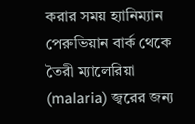করার সময় হ্যানিম্যান পেরুভিয়ান বার্ক থেকে তৈরী ম্যালেরিয়া (malaria) জ্বরের জন্য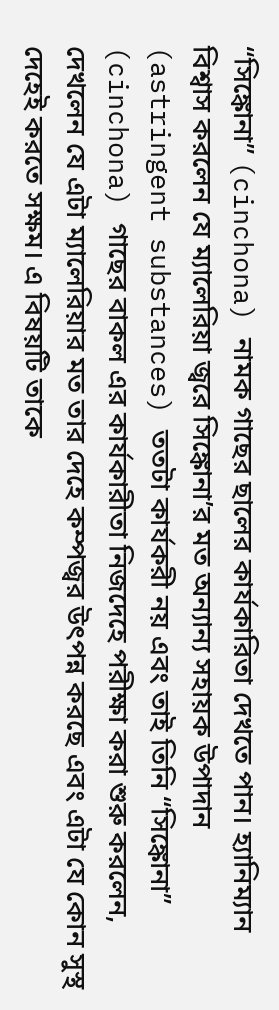“সিঙ্কোনা” (cinchona) নামক গাছের ছালের কার্যকারিতা দেখতে পান। হ্যানিম্যান বিশ্বাস করলেন যে ম্যালেরিয়া জ্বরে সিঙ্কোনা’র মত অন্যান্য সহায়ক উপাদান (astringent substances) ততটা কার্যকরী নয় এবং তাই তিনি “সিঙ্কোনা” (cinchona) গাছের বাকল এর কার্যকারীতা নিজদেহে পরীক্ষা করা শুরু করলেন, দেখলেন যে এটা ম্যালেরিয়ার মত তার দেহে কম্পজ্বর উৎপন্ন করছে এবং এটা যে কোন সুস্থ দেহেই করতে সক্ষম। এ বিষয়টি তাকে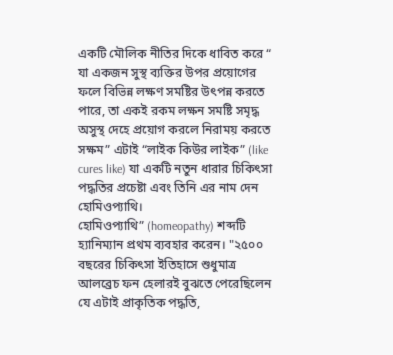একটি মৌলিক নীতির দিকে ধাবিত করে “ যা একজন সুস্থ ব্যক্তির উপর প্রয়োগের ফলে বিভিন্ন লক্ষণ সমষ্টির উৎপন্ন করতে পারে, তা একই রকম লক্ষন সমষ্টি সমৃদ্ধ অসুস্থ দেহে প্রয়োগ করলে নিরাময় করতে সক্ষম” এটাই “লাইক কিউর লাইক” (like cures like) যা একটি নতুন ধারার চিকিৎসা পদ্ধতির প্রচেষ্টা এবং তিনি এর নাম দেন হোমিওপ্যাথি।
হোমিওপ্যাথি” (homeopathy) শব্দটি হ্যানিম্যান প্রথম ব্যবহার করেন। "২৫০০ বছরের চিকিৎসা ইতিহাসে শুধুমাত্র আলব্রেচ ফন হেলারই বুঝতে পেরেছিলেন যে এটাই প্রাকৃতিক পদ্ধতি,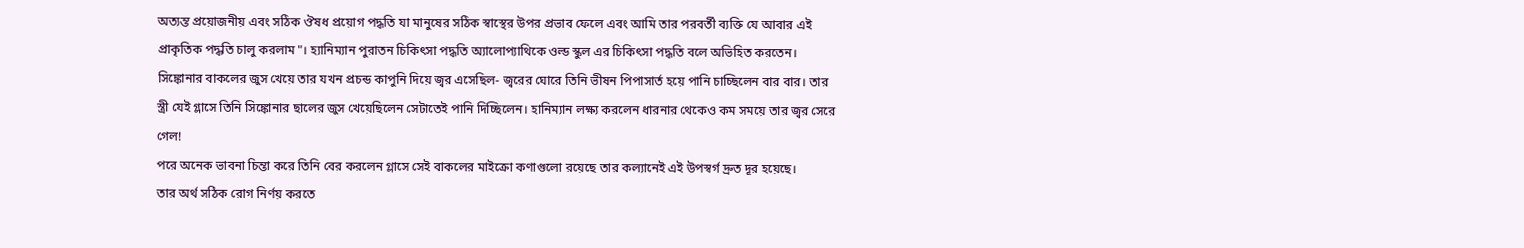অত্যন্ত প্রয়োজনীয় এবং সঠিক ঔষধ প্রয়োগ পদ্ধতি যা মানুষের সঠিক স্বাস্থের উপর প্রভাব ফেলে এবং আমি তার পরবর্তী ব্যক্তি যে আবার এই প্রাকৃতিক পদ্ধতি চালু করলাম"। হ্যানিম্যান পুরাতন চিকিৎসা পদ্ধতি অ্যালোপ্যাথিকে ওল্ড স্কুল এর চিকিৎসা পদ্ধতি বলে অভিহিত করতেন।
সিঙ্কোনার বাকলের জুস খেয়ে তার যখন প্রচন্ড কাপুনি দিয়ে জ্বর এসেছিল- জ্বরের ঘোরে তিনি ভীষন পিপাসার্ত হয়ে পানি চাচ্ছিলেন বার বার। তার স্ত্রী যেই গ্লাসে তিনি সিঙ্কোনার ছালের জুস খেয়েছিলেন সেটাতেই পানি দিচ্ছিলেন। হানিম্যান লক্ষ্য করলেন ধারনার থেকেও কম সময়ে তার জ্বর সেরে গেল!
পরে অনেক ভাবনা চিন্তা করে তিনি বের করলেন গ্লাসে সেই বাকলের মাইক্রো কণাগুলো রয়েছে তার কল্যানেই এই উপস্বর্গ দ্রুত দূর হয়েছে।
তার অর্থ সঠিক রোগ নির্ণয় করতে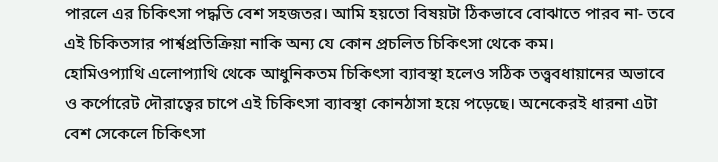পারলে এর চিকিৎসা পদ্ধতি বেশ সহজতর। আমি হয়তো বিষয়টা ঠিকভাবে বোঝাতে পারব না- তবে এই চিকিতসার পার্শ্বপ্রতিক্রিয়া নাকি অন্য যে কোন প্রচলিত চিকিৎসা থেকে কম।
হোমিওপ্যাথি এলোপ্যাথি থেকে আধুনিকতম চিকিৎসা ব্যাবস্থা হলেও সঠিক তত্ত্ববধায়ানের অভাবে ও কর্পোরেট দৌরাত্বের চাপে এই চিকিৎসা ব্যাবস্থা কোনঠাসা হয়ে পড়েছে। অনেকেরই ধারনা এটা বেশ সেকেলে চিকিৎসা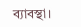ব্যাবস্থা।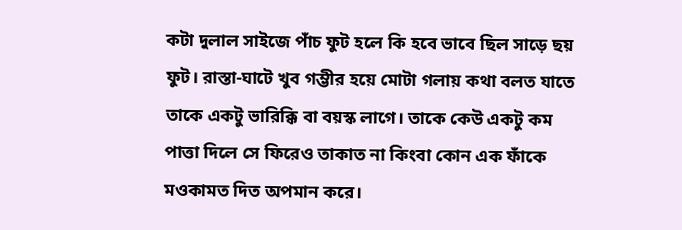কটা দুলাল সাইজে পাঁচ ফুট হলে কি হবে ভাবে ছিল সাড়ে ছয় ফুট। রাস্তা-ঘাটে খুব গম্ভীর হয়ে মোটা গলায় কথা বলত যাতে তাকে একটু ভারিক্কি বা বয়স্ক লাগে। তাকে কেউ একটু কম পাত্তা দিলে সে ফিরেও তাকাত না কিংবা কোন এক ফাঁকে মওকামত দিত অপমান করে।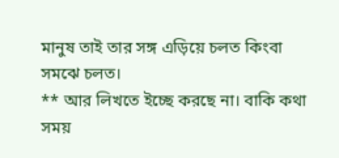মানুষ তাই তার সঙ্গ এড়িয়ে চলত কিংবা সমঝে চলত।
** আর লিখতে ইচ্ছে করছে না। বাকি কথা সময়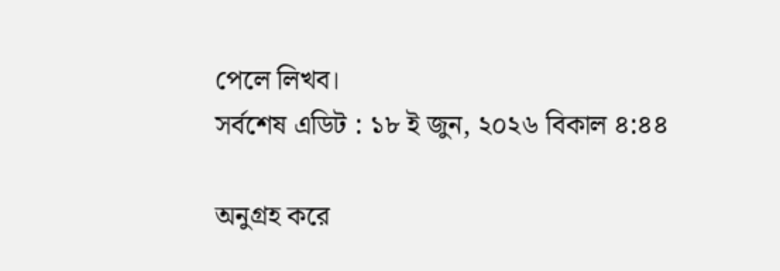পেলে লিখব।
সর্বশেষ এডিট : ১৮ ই জুন, ২০২৬ বিকাল ৪:৪৪

অনুগ্রহ করে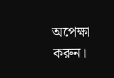অপেক্ষা করুন।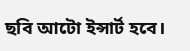ছবি আটো ইন্সার্ট হবে।